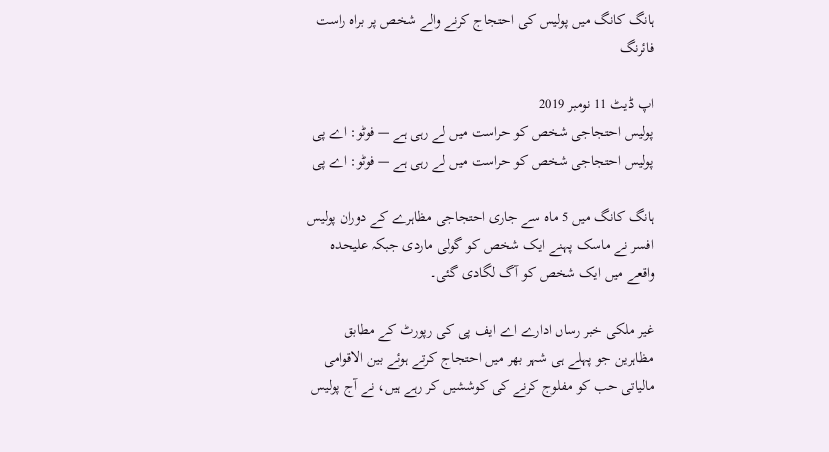ہانگ کانگ میں پولیس کی احتجاج کرنے والے شخص پر براہ راست فائرنگ

اپ ڈیٹ 11 نومبر 2019
پولیس احتجاجی شخص کو حراست میں لے رہی ہے — فوٹو: اے پی
پولیس احتجاجی شخص کو حراست میں لے رہی ہے — فوٹو: اے پی

ہانگ کانگ میں 5 ماہ سے جاری احتجاجی مظاہرے کے دوران پولیس افسر نے ماسک پہنے ایک شخص کو گولی ماردی جبکہ علیحدہ واقعے میں ایک شخص کو آگ لگادی گئی۔

غیر ملکی خبر رساں ادارے اے ایف پی کی رپورٹ کے مطابق مظاہرین جو پہلے ہی شہر بھر میں احتجاج کرتے ہوئے بین الاقوامی مالیاتی حب کو مفلوج کرنے کی کوششیں کر رہے ہیں، نے آج پولیس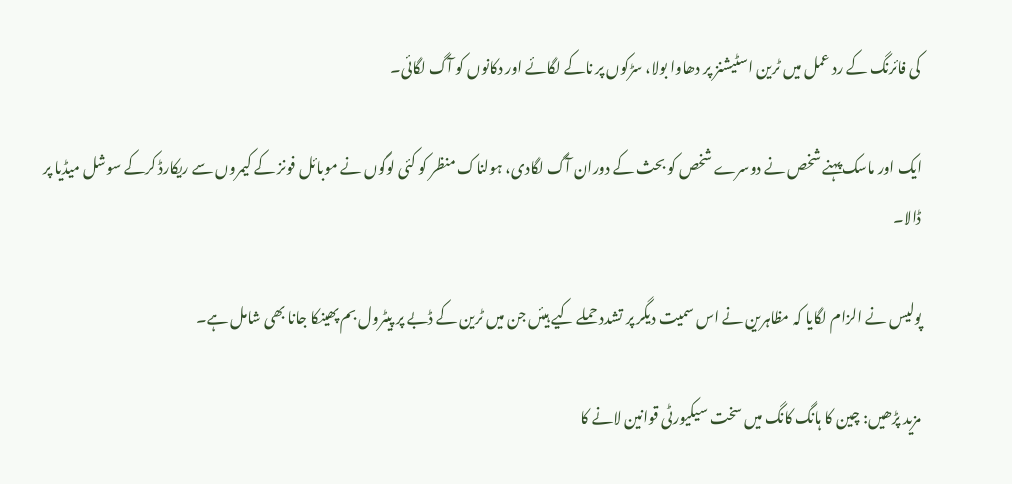کی فائرنگ کے رد عمل میں ٹرین اسٹیشنز پر دھاوا بولا، سڑکوں پر ناکے لگائے اور دکانوں کو آگ لگائی۔

ایک اور ماسک پہنے شخص نے دوسرے شخص کو بحث کے دوران آگ لگادی، ہولناک منظر کو کئی لوگوں نے موبائل فونز کے کیمروں سے ریکارڈ کرکے سوشل میڈیا پر ڈالا۔

پولیس نے الزام لگایا کہ مظاہرین نے اس سمیت دیگر پر تشدد حملے کیے ہیئں جن میں ٹرین کے ڈبے پر پیٹرول بم پھینکا جانا بھی شامل ہے۔

مزید پڑھیں: چین کا ہانگ کانگ میں سخت سیکیورٹی قوانین لانے کا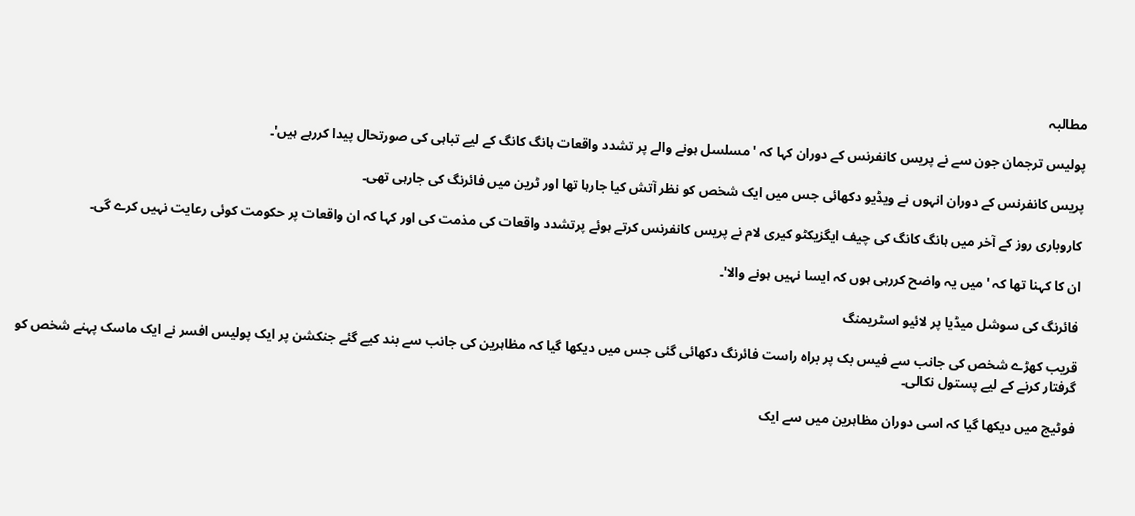مطالبہ

پولیس ترجمان جون سے نے پریس کانفرنس کے دوران کہا کہ 'مسلسل ہونے والے پر تشدد واقعات ہانگ کانگ کے لیے تباہی کی صورتحال پیدا کررہے ہیں'۔

پریس کانفرنس کے دوران انہوں نے ویڈیو دکھائی جس میں ایک شخص کو نظر آتش کیا جارہا تھا اور ٹرین میں فائرنگ کی جارہی تھی۔

کاروباری روز کے آخر میں ہانگ کانگ کی چیف ایگزیکٹو کیری لام نے پریس کانفرنس کرتے ہوئے پرتشدد واقعات کی مذمت کی اور کہا کہ ان واقعات پر حکومت کوئی رعایت نہیں کرے گی۔

ان کا کہنا تھا کہ 'میں یہ واضح کررہی ہوں کہ ایسا نہیں ہونے والا'۔

فائرنگ کی سوشل میڈیا پر لائیو اسٹریمنگ

قریب کھڑے شخص کی جانب سے فیس بک پر براہ راست فائرنگ دکھائی گئی جس میں دیکھا گیا کہ مظاہرین کی جانب سے بند کیے گئے جنکشن پر ایک پولیس افسر نے ایک ماسک پہنے شخص کو گرفتار کرنے کے لیے پستول نکالی۔

فوٹیج میں دیکھا گیا کہ اسی دوران مظاہرین میں سے ایک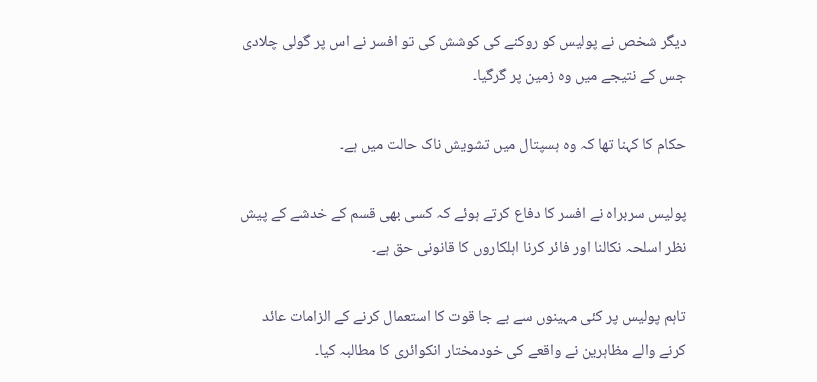دیگر شخص نے پولیس کو روکنے کی کوشش کی تو افسر نے اس پر گولی چلادی جس کے نتیجے میں وہ زمین پر گرگیا۔

حکام کا کہنا تھا کہ وہ ہسپتال میں تشویش ناک حالت میں ہے۔

پولیس سربراہ نے افسر کا دفاع کرتے ہوئے کہ کسی بھی قسم کے خدشے کے پیش نظر اسلحہ نکالنا اور فائر کرنا اہلکاروں کا قانونی حق ہے۔

تاہم پولیس پر کئی مہینوں سے بے جا قوت کا استعمال کرنے کے الزامات عائد کرنے والے مظاہرین نے واقعے کی خودمختار انکوائری کا مطالبہ کیا۔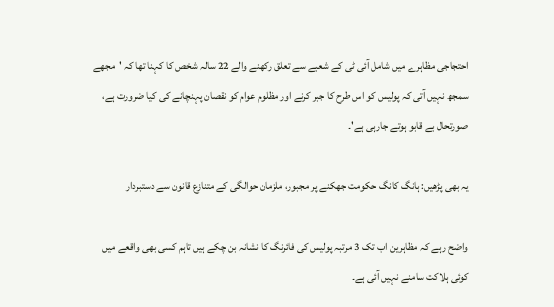احتجاجی مظاہرے میں شامل آئی ٹی کے شعبے سے تعلق رکھنے والے 22 سالہ شخص کا کہنا تھا کہ 'مجھے سمجھ نہیں آتی کہ پولیس کو اس طرح کا جبر کرنے اور مظلوم عوام کو نقصان پہنچانے کی کیا ضرورت ہے، صورتحال بے قابو ہوتے جارہی ہے'۔

یہ بھی پڑھیں: ہانگ کانگ حکومت جھکنے پر مجبور، ملزمان حوالگی کے متنازع قانون سے دستبردار

واضح رہے کہ مظاہرین اب تک 3 مرتبہ پولیس کی فائرنگ کا نشانہ بن چکے ہیں تاہم کسی بھی واقعے میں کوئی ہلاکت سامنے نہیں آئی ہے۔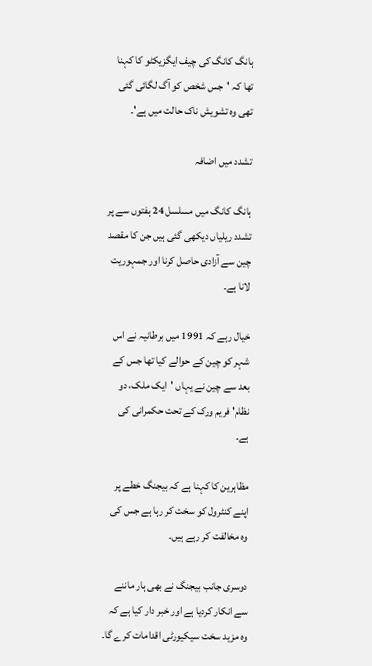ہانگ کانگ کی چیف ایگزیکٹو کا کہنا تھا کہ 'جس شخص کو آگ لگائی گئی تھی وہ تشویش ناک حالت میں ہے'۔

تشدد میں اضافہ

ہانگ کانگ میں مسلسل 24 ہفتوں سے پر تشدد ریلیاں دیکھی گئی ہیں جن کا مقصد چین سے آزادی حاصل کرنا اور جمہوریت لانا ہے۔

خیال رہے کہ 1991 میں برطانیہ نے اس شہر کو چین کے حوالے کیا تھا جس کے بعد سے چین نے یہاں 'ایک ملک، دو نظام' فریم ورک کے تحت حکمرانی کی ہے۔

مظاہرین کا کہنا ہے کہ بیجنگ خطے پر اپنے کنٹرول کو سخت کر رہا ہے جس کی وہ مخالفت کر رہے ہیں۔

دوسری جانب بیجنگ نے بھی ہار ماننے سے انکار کردیا ہے اور خبر دار کیا ہے کہ وہ مزید سخت سیکیورٹی اقدامات کرے گا۔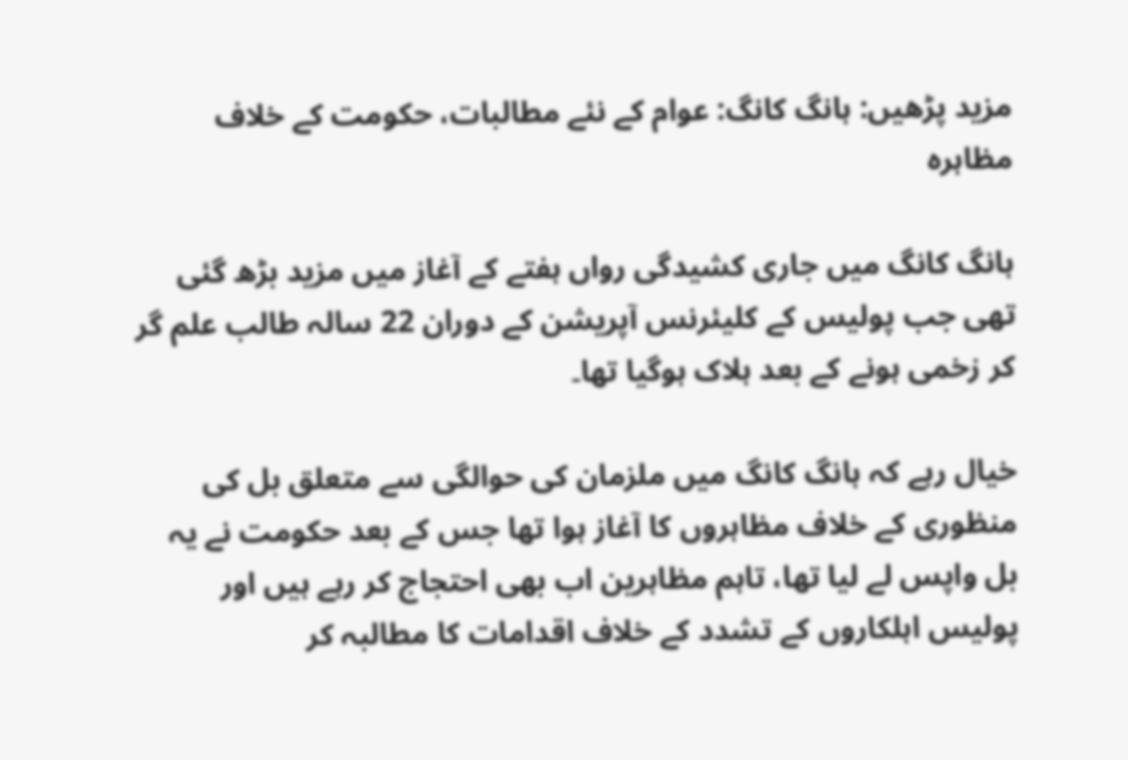مزید پڑھیں: ہانگ کانگ: عوام کے نئے مطالبات، حکومت کے خلاف مظاہرہ

ہانگ کانگ میں جاری کشیدگی رواں ہفتے کے آغاز میں مزید بڑھ گئی تھی جب پولیس کے کلیئرنس آپریشن کے دوران 22 سالہ طالب علم گر کر زخمی ہونے کے بعد ہلاک ہوگیا تھا۔

خیال رہے کہ ہانگ کانگ میں ملزمان کی حوالگی سے متعلق بل کی منظوری کے خلاف مظاہروں کا آغاز ہوا تھا جس کے بعد حکومت نے یہ بل واپس لے لیا تھا، تاہم مظاہرین اب بھی احتجاج کر رہے ہیں اور پولیس اہلکاروں کے تشدد کے خلاف اقدامات کا مطالبہ کر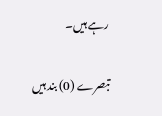رہے ہیں۔

تبصرے (0) بند ہیں